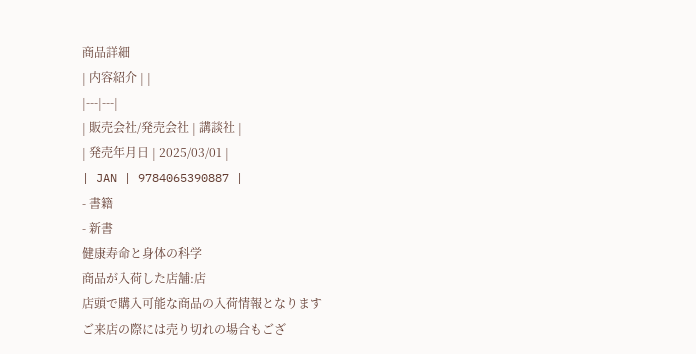商品詳細
| 内容紹介 | |
|---|---|
| 販売会社/発売会社 | 講談社 |
| 発売年月日 | 2025/03/01 |
| JAN | 9784065390887 |
- 書籍
- 新書
健康寿命と身体の科学
商品が入荷した店舗:店
店頭で購入可能な商品の入荷情報となります
ご来店の際には売り切れの場合もござ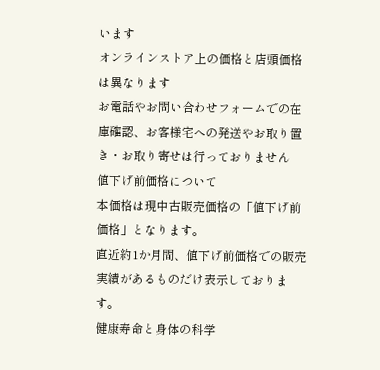います
オンラインストア上の価格と店頭価格は異なります
お電話やお問い合わせフォームでの在庫確認、お客様宅への発送やお取り置き・お取り寄せは行っておりません
値下げ前価格について
本価格は現中古販売価格の「値下げ前価格」となります。
直近約1か月間、値下げ前価格での販売実績があるものだけ表示しております。
健康寿命と身体の科学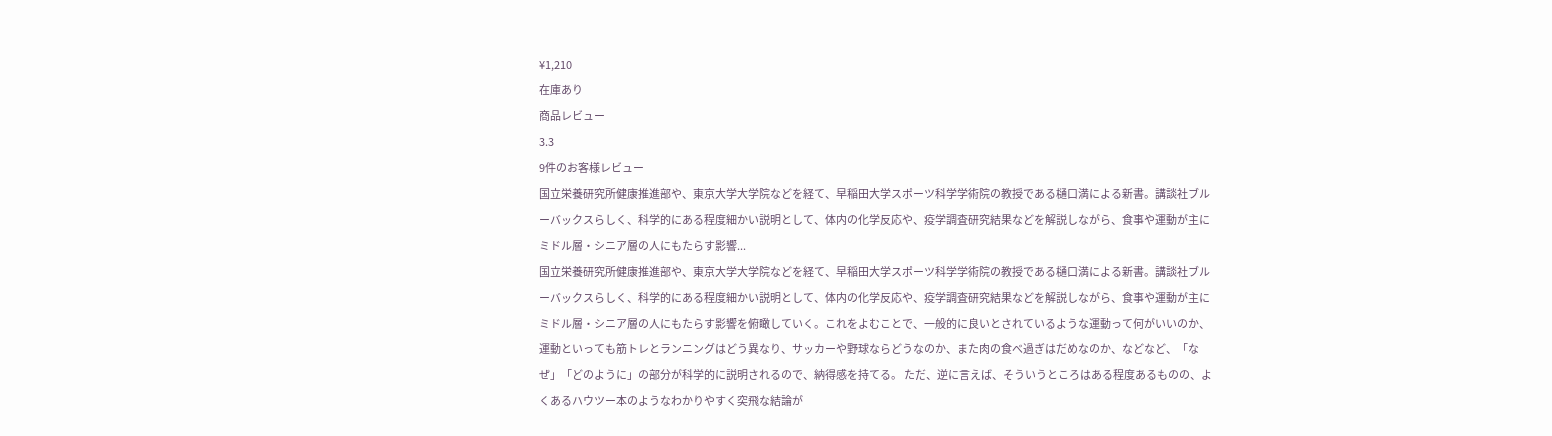¥1,210
在庫あり
商品レビュー
3.3
9件のお客様レビュー
国立栄養研究所健康推進部や、東京大学大学院などを経て、早稲田大学スポーツ科学学術院の教授である樋口満による新書。講談社ブルーバックスらしく、科学的にある程度細かい説明として、体内の化学反応や、疫学調査研究結果などを解説しながら、食事や運動が主にミドル層・シニア層の人にもたらす影響...
国立栄養研究所健康推進部や、東京大学大学院などを経て、早稲田大学スポーツ科学学術院の教授である樋口満による新書。講談社ブルーバックスらしく、科学的にある程度細かい説明として、体内の化学反応や、疫学調査研究結果などを解説しながら、食事や運動が主にミドル層・シニア層の人にもたらす影響を俯瞰していく。これをよむことで、一般的に良いとされているような運動って何がいいのか、運動といっても筋トレとランニングはどう異なり、サッカーや野球ならどうなのか、また肉の食べ過ぎはだめなのか、などなど、「なぜ」「どのように」の部分が科学的に説明されるので、納得感を持てる。 ただ、逆に言えば、そういうところはある程度あるものの、よくあるハウツー本のようなわかりやすく突飛な結論が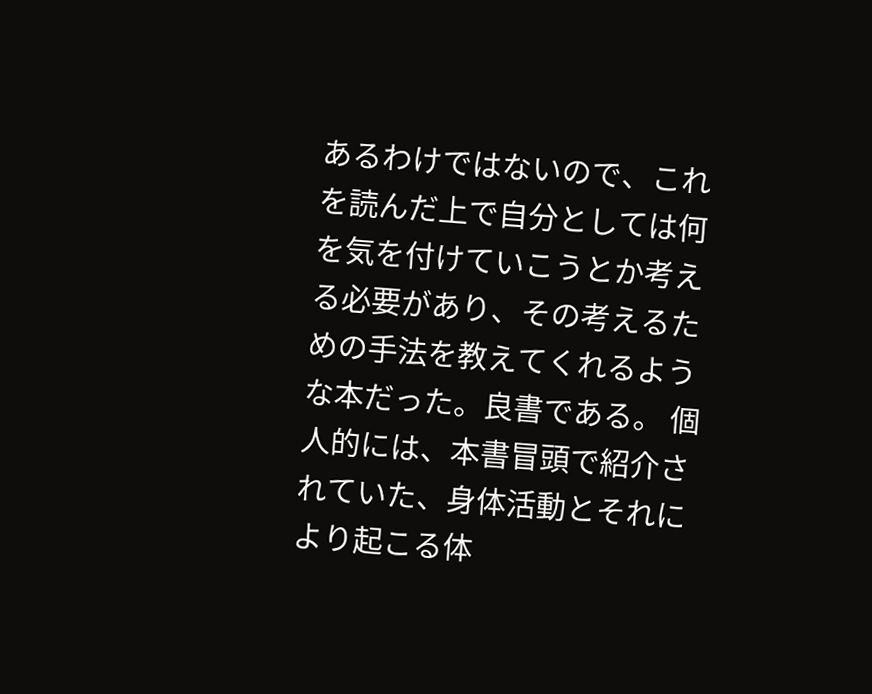あるわけではないので、これを読んだ上で自分としては何を気を付けていこうとか考える必要があり、その考えるための手法を教えてくれるような本だった。良書である。 個人的には、本書冒頭で紹介されていた、身体活動とそれにより起こる体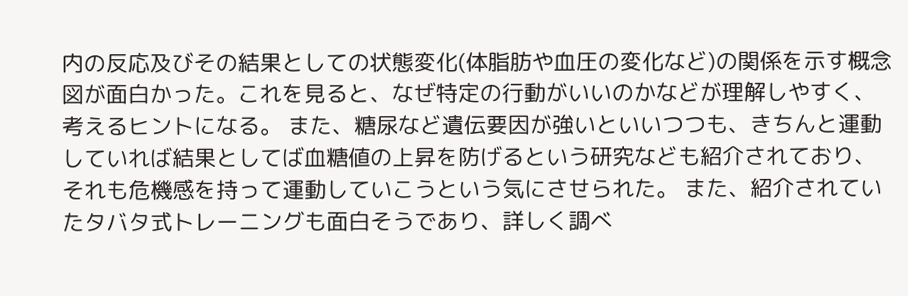内の反応及びその結果としての状態変化(体脂肪や血圧の変化など)の関係を示す概念図が面白かった。これを見ると、なぜ特定の行動がいいのかなどが理解しやすく、考えるヒントになる。 また、糖尿など遺伝要因が強いといいつつも、きちんと運動していれば結果としてば血糖値の上昇を防げるという研究なども紹介されており、それも危機感を持って運動していこうという気にさせられた。 また、紹介されていたタバタ式トレーニングも面白そうであり、詳しく調べ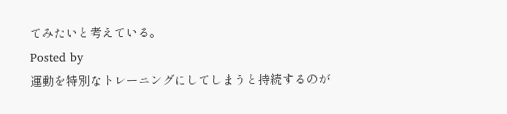てみたいと考えている。
Posted by
運動を特別なトレーニングにしてしまうと持続するのが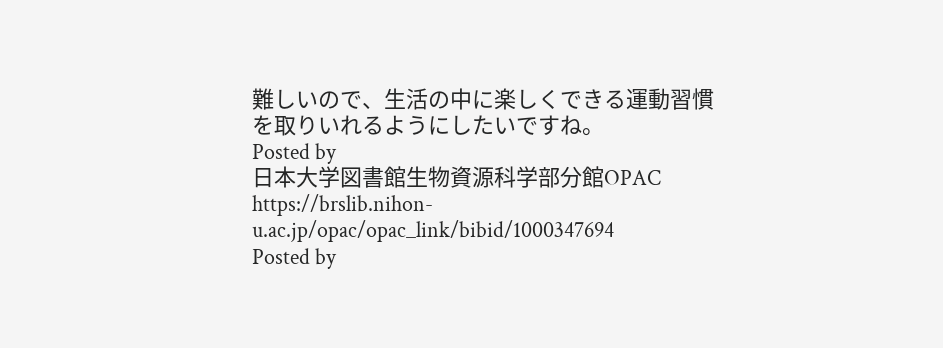難しいので、生活の中に楽しくできる運動習慣を取りいれるようにしたいですね。
Posted by
日本大学図書館生物資源科学部分館OPAC https://brslib.nihon-u.ac.jp/opac/opac_link/bibid/1000347694
Posted by